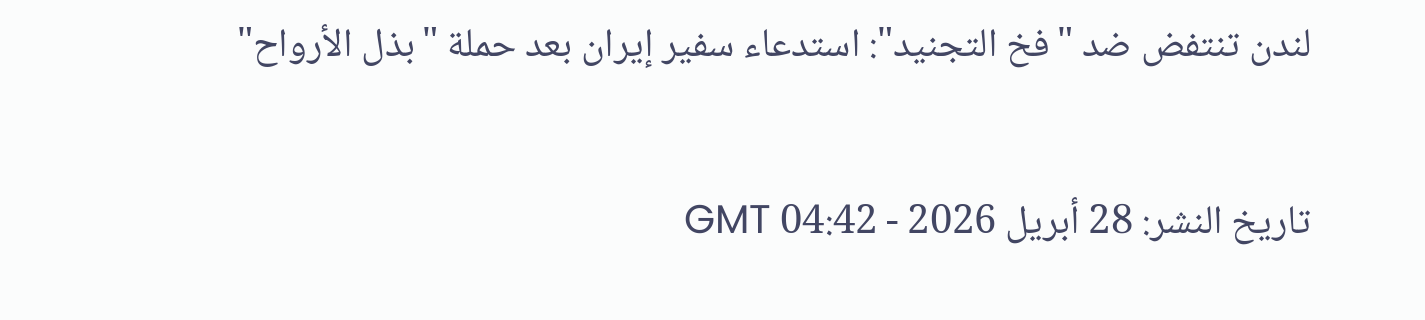لندن تنتفض ضد "فخ التجنيد": استدعاء سفير إيران بعد حملة "بذل الأرواح"

تاريخ النشر: 28 أبريل 2026 - 04:42 GMT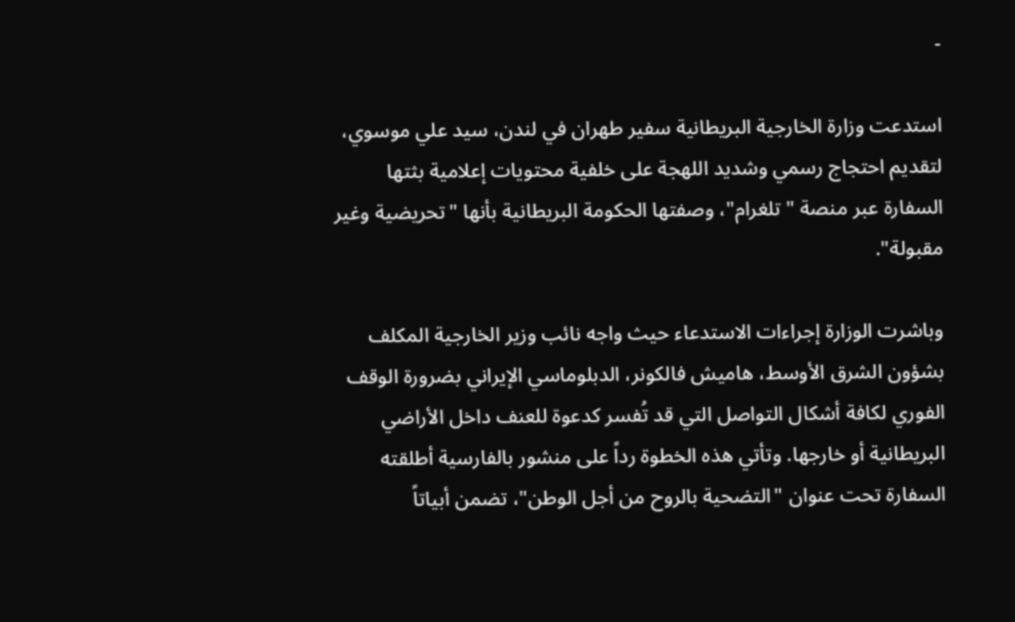-

استدعت وزارة الخارجية البريطانية سفير طهران في لندن، سيد علي موسوي، لتقديم احتجاج رسمي وشديد اللهجة على خلفية محتويات إعلامية بثتها السفارة عبر منصة "تلغرام"، وصفتها الحكومة البريطانية بأنها "تحريضية وغير مقبولة".

وباشرت الوزارة إجراءات الاستدعاء حيث واجه نائب وزير الخارجية المكلف بشؤون الشرق الأوسط، هاميش فالكونر، الدبلوماسي الإيراني بضرورة الوقف الفوري لكافة أشكال التواصل التي قد تُفسر كدعوة للعنف داخل الأراضي البريطانية أو خارجها. وتأتي هذه الخطوة رداً على منشور بالفارسية أطلقته السفارة تحت عنوان "التضحية بالروح من أجل الوطن"، تضمن أبياتاً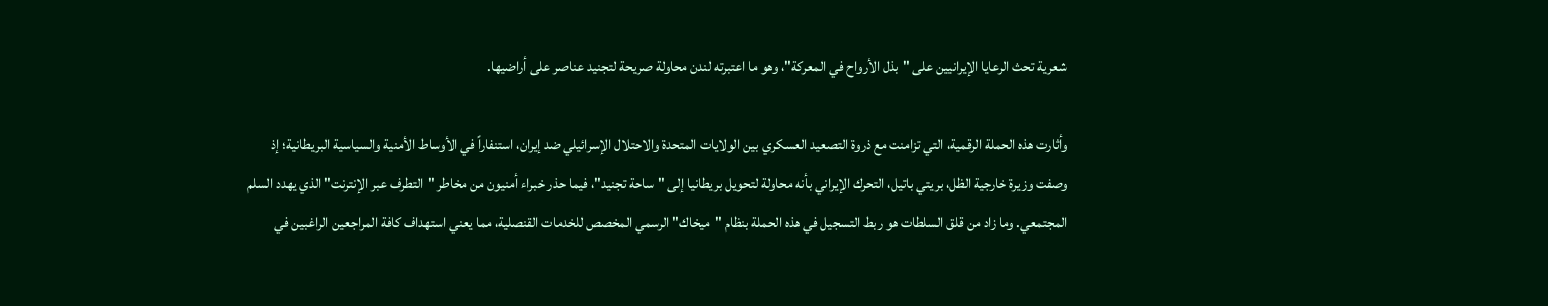شعرية تحث الرعايا الإيرانيين على "بذل الأرواح في المعركة"، وهو ما اعتبرته لندن محاولة صريحة لتجنيد عناصر على أراضيها.

وأثارت هذه الحملة الرقمية، التي تزامنت مع ذروة التصعيد العسكري بين الولايات المتحدة والاحتلال الإسرائيلي ضد إيران، استنفاراً في الأوساط الأمنية والسياسية البريطانية؛ إذ وصفت وزيرة خارجية الظل، بريتي باتيل، التحرك الإيراني بأنه محاولة لتحويل بريطانيا إلى "ساحة تجنيد"، فيما حذر خبراء أمنيون من مخاطر "التطرف عبر الإنترنت" الذي يهدد السلم المجتمعي. وما زاد من قلق السلطات هو ربط التسجيل في هذه الحملة بنظام "ميخاك" الرسمي المخصص للخدمات القنصلية، مما يعني استهداف كافة المراجعين الراغبين في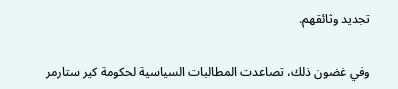تجديد وثائقهم.

وفي غضون ذلك، تصاعدت المطالبات السياسية لحكومة كير ستارمر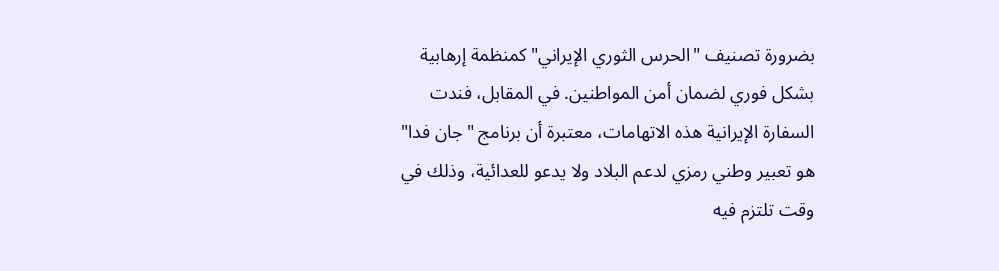بضرورة تصنيف "الحرس الثوري الإيراني" كمنظمة إرهابية بشكل فوري لضمان أمن المواطنين. في المقابل، فندت السفارة الإيرانية هذه الاتهامات، معتبرة أن برنامج "جان فدا" هو تعبير وطني رمزي لدعم البلاد ولا يدعو للعدائية، وذلك في وقت تلتزم فيه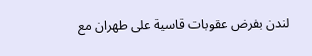لندن بفرض عقوبات قاسية على طهران مع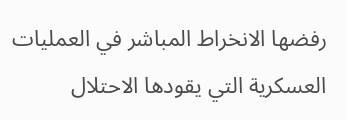رفضها الانخراط المباشر في العمليات العسكرية التي يقودها الاحتلال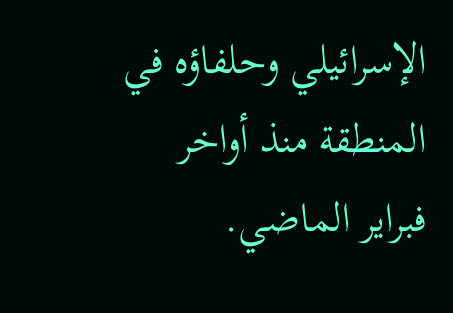الإسرائيلي وحلفاؤه في المنطقة منذ أواخر فبراير الماضي.